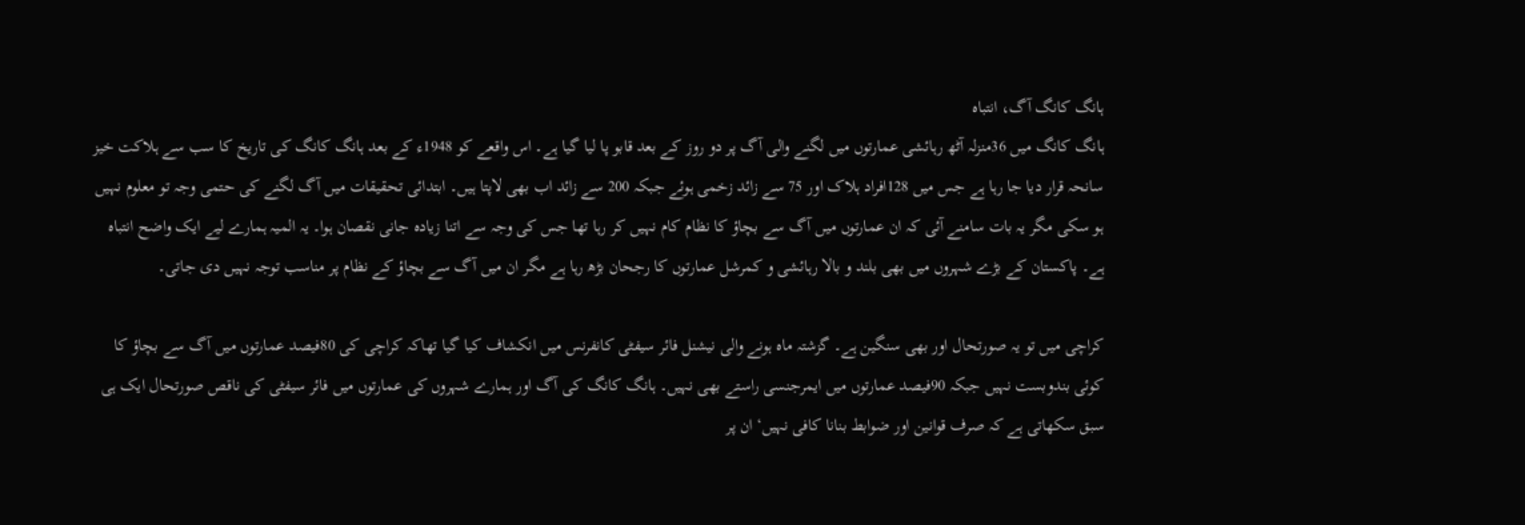ہانگ کانگ آگ، انتباہ
ہانگ کانگ میں 36منزلہ آٹھ رہائشی عمارتوں میں لگنے والی آگ پر دو روز کے بعد قابو پا لیا گیا ہے۔ اس واقعے کو 1948ء کے بعد ہانگ کانگ کی تاریخ کا سب سے ہلاکت خیز سانحہ قرار دیا جا رہا ہے جس میں 128افراد ہلاک اور 75 سے زائد زخمی ہوئے جبکہ 200 سے زائد اب بھی لاپتا ہیں۔ ابتدائی تحقیقات میں آگ لگنے کی حتمی وجہ تو معلوم نہیں ہو سکی مگر یہ بات سامنے آئی کہ ان عمارتوں میں آگ سے بچاؤ کا نظام کام نہیں کر رہا تھا جس کی وجہ سے اتنا زیادہ جانی نقصان ہوا۔ یہ المیہ ہمارے لیے ایک واضح انتباہ ہے۔ پاکستان کے بڑے شہروں میں بھی بلند و بالا رہائشی و کمرشل عمارتوں کا رجحان بڑھ رہا ہے مگر ان میں آگ سے بچاؤ کے نظام پر مناسب توجہ نہیں دی جاتی۔

کراچی میں تو یہ صورتحال اور بھی سنگین ہے۔ گزشتہ ماہ ہونے والی نیشنل فائر سیفٹی کانفرنس میں انکشاف کیا گیا تھاکہ کراچی کی 80فیصد عمارتوں میں آگ سے بچاؤ کا کوئی بندوبست نہیں جبکہ 90فیصد عمارتوں میں ایمرجنسی راستے بھی نہیں۔ ہانگ کانگ کی آگ اور ہمارے شہروں کی عمارتوں میں فائر سیفٹی کی ناقص صورتحال ایک ہی سبق سکھاتی ہے کہ صرف قوانین اور ضوابط بنانا کافی نہیں‘ ان پر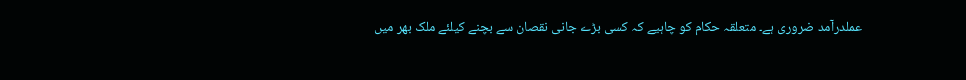عملدرآمد ضروری ہے۔ متعلقہ حکام کو چاہیے کہ کسی بڑے جانی نقصان سے بچنے کیلئے ملک بھر میں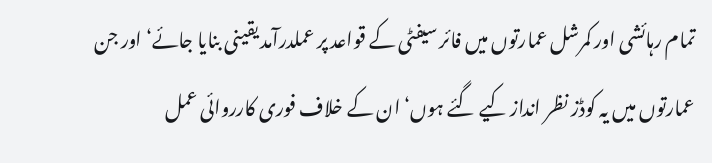تمام رہائشی اور کمرشل عمارتوں میں فائر سیفٹی کے قواعد پر عملدرآمد یقینی بنایا جائے‘ اور جن عمارتوں میں یہ کوڈز نظر انداز کیے گئے ہوں‘ ان کے خلاف فوری کارروائی عمل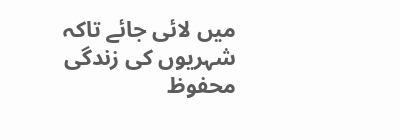میں لائی جائے تاکہ شہریوں کی زندگی محفوظ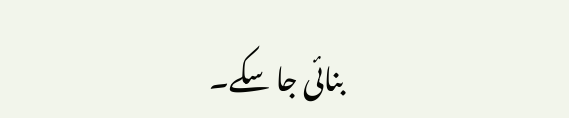بنائی جا سکے۔